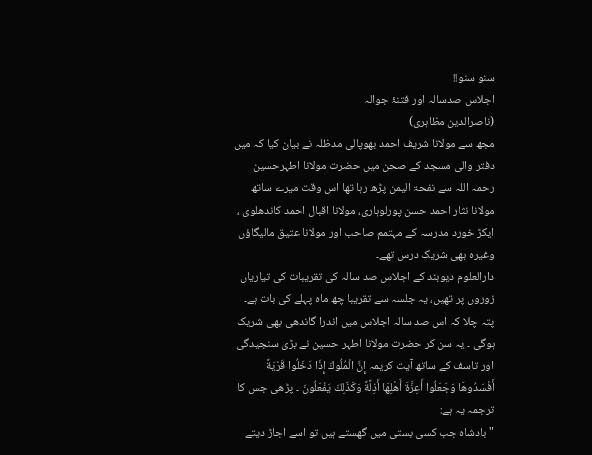سنو سنو!!
اجلاس صدسالہ اور فتنۂ جوالہ
(ناصرالدین مظاہری)
مجھ سے مولانا شریف احمد بھوپالی مدظلہ نے بیان کیا کہ میں دفتر والی مسجد کے صحن میں حضرت مولانا اطہرحسین رحمہ اللہ سے نفحۃ الیمن پڑھ رہا تھا اس وقت میرے ساتھ مولانا نثار احمد حسن پورلوہاری، مولانا اقبال احمد کاندھلوی ، ایکڑ خورد مدرسہ کے مہتمم صاحب اور مولانا عتیق مالیگاؤں وغیرہ بھی شریک درس تھے۔
دارالعلوم دیوبند کے اجلاس صد سالہ کی تقریبات کی تیاریاں زوروں پر تھیں، یہ جلسہ سے تقریبا چھ ماہ پہلے کی بات ہے۔ پتہ چلا کہ اس صد سالہ اجلاس میں اندرا گاندھی بھی شریک ہوگی ۔ یہ سن کر حضرت مولانا اطہر حسین نے بڑی سنجیدگی اور تاسف کے ساتھ آیت کریمہ إِنَّ الْمُلُوكَ إِذَا دَخَلُوا قَرْيَةً أَفْسَدُوهَا وَجَعَلُوا أَعِزَّةَ أَهْلِهَا أَذِلَّةً وَكَذَلِكَ يَفْعَلُونَ ۔ پڑھی جس کا ترجمہ یہ ہے:
" بادشاه جب کسی بستی میں گھستے ہیں تو اسے اجاڑ دیتے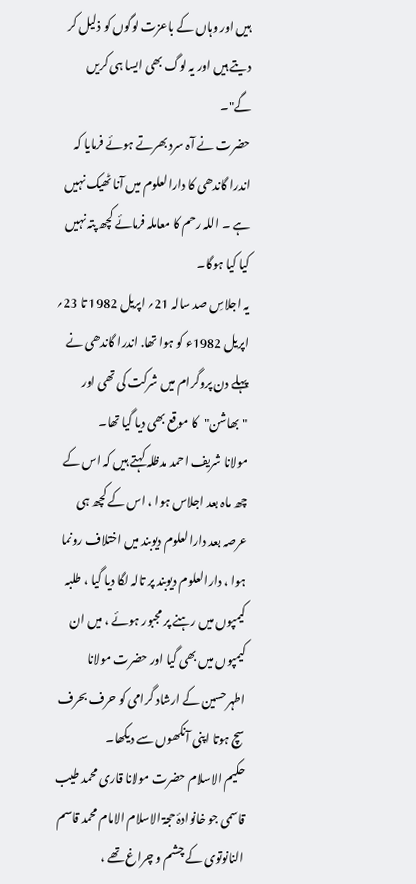ہیں اور وہاں کے باعزت لوگوں کو ذلیل کر دیتے ہیں اور یہ لوگ بھی ایسا ہی کریں گے"۔
حضرت نے آہ سرد بھرتے ہوئے فرمایا کہ اندرا گاندھی کا دارالعلوم میں آنا ٹھیک نہیں ہے ۔ اللہ رحم کا معاملہ فرمائے کچھ پتہ نہیں کیا کیا ہوگا۔
یہ اجلاسِ صد سالہ 21؍ اپریل 1982 تا 23؍ اپریل 1982ء کو ہوا تھا. اندرا گاندھی نے پہلے دن پروگرام میں شرکت کی تھی اور "بھاشن"کا موقع بھی دیا گیا تھا۔
مولانا شریف احمد مدظلہ کہتے ہیں کہ اس کے چھ ماہ بعد اجلاس ہوا ، اس کے کچھ ہی عرصہ بعد دارالعلوم دیوبند میں اختلاف رونما ہوا ، دارالعلوم دیوبند پر تالہ لگا دیا گیا ، طلبہ کیمپوں میں رہنے پر مجبور ہوئے ، میں ان کیمپوں میں بھی گیا اور حضرت مولانا اطہرحسین کے ارشاد گرامی کو حرف بحرف سچ ہوتا اپنی آنکھوں سے دیکھا۔
حکیم الاسلام حضرت مولانا قاری محمد طیب قاسمی جو خانوادۂ حجۃ الاسلام الامام محمد قاسم النانوتوی کے چشم و چراغ تھے ،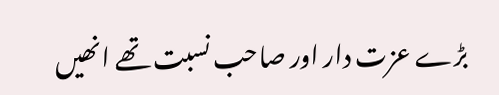بڑے عزت دار اور صاحب نسبت تھے انھیں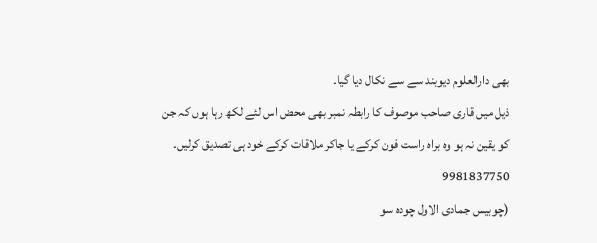بھی دارالعلوم دیوبند سے سے نکال دیا گیا۔
ذیل میں قاری صاحب موصوف کا رابطہ نمبر بھی محض اس لئے لکھ رہا ہوں کہ جن کو یقین نہ ہو وہ براہ راست فون کرکے یا جاکر ملاقات کرکے خود ہی تصدیق کرلیں۔ 9981837750
(چوبیس جمادی الاول چودہ سو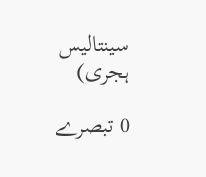سینتالیس ہجری)

0 تبصرے